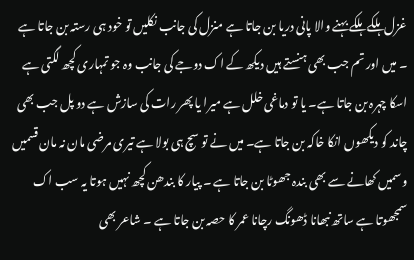غزل ہلکے ہلکے بہنے والا پانی دریا بن جاتا ہے منزل کی جانب نکلیں تو خود ہی رستہ بن جاتا ہے ۔ میں اور تم جب بھی ہنستے ہیں دیکھ کے اک دوجے کی جانب وہ جو تمہاری کچھ لگتی ہے اسکا چہرہ بن جاتا ہے۔ یا تو دماغی خلل ہے میرا یا پھر رات کی سازش ہے دو پل جب بھی چاند کو دیکھوں انکا خاکہ بن جاتا ہے۔ میں نے تو سچ ہی بولا ہے تیری مرضی مان نہ مان قسمیں وسمیں کھانے سے بھی بندہ جھوٹا بن جاتا ہے ۔ پیار کا بندھن کچھ نہیں ہوتا یہ سب اک سمجھوتا ہے ساتھ نبھانا ڈھونگ رچانا عمر کا حصہ بن جاتا ہے ۔ شاعر بھی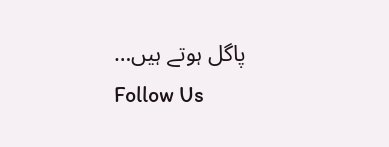پاگل ہوتے ہیں…
Follow Us